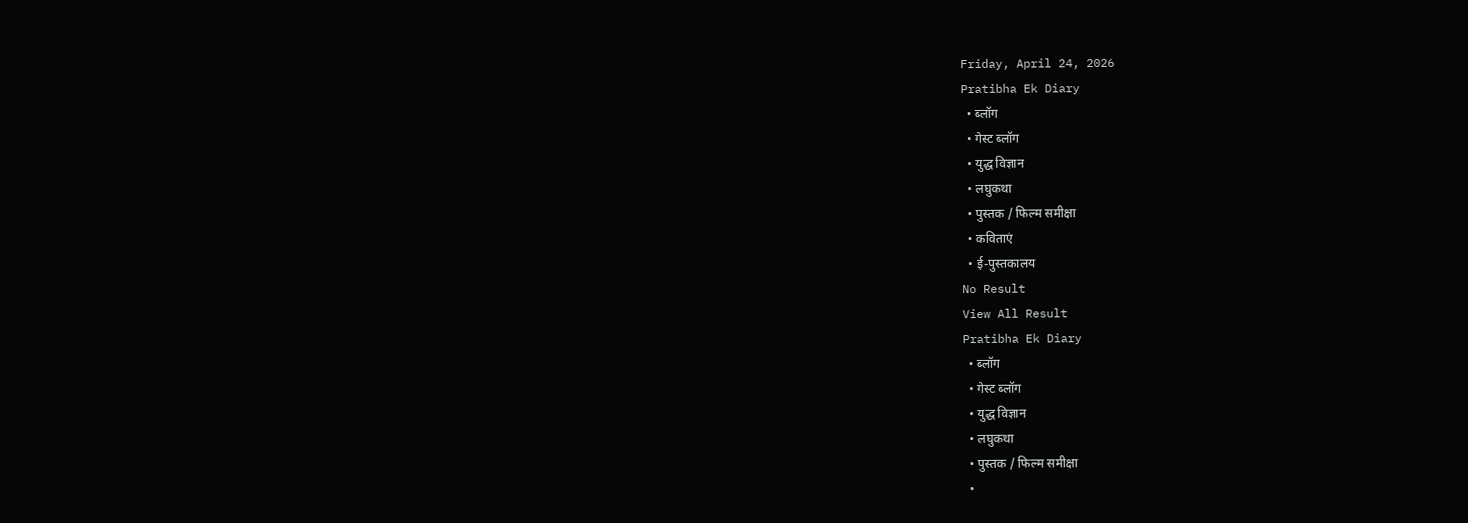Friday, April 24, 2026
Pratibha Ek Diary
  • ब्लॉग
  • गेस्ट ब्लॉग
  • युद्ध विज्ञान
  • लघुकथा
  • पुस्तक / फिल्म समीक्षा
  • कविताएं
  • ई-पुस्तकालय
No Result
View All Result
Pratibha Ek Diary
  • ब्लॉग
  • गेस्ट ब्लॉग
  • युद्ध विज्ञान
  • लघुकथा
  • पुस्तक / फिल्म समीक्षा
  •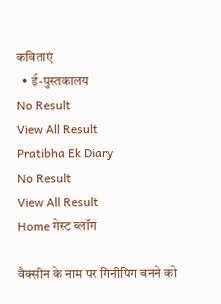कविताएं
  • ई-पुस्तकालय
No Result
View All Result
Pratibha Ek Diary
No Result
View All Result
Home गेस्ट ब्लॉग

वैक्सीन के नाम पर गिनीपिग बनने को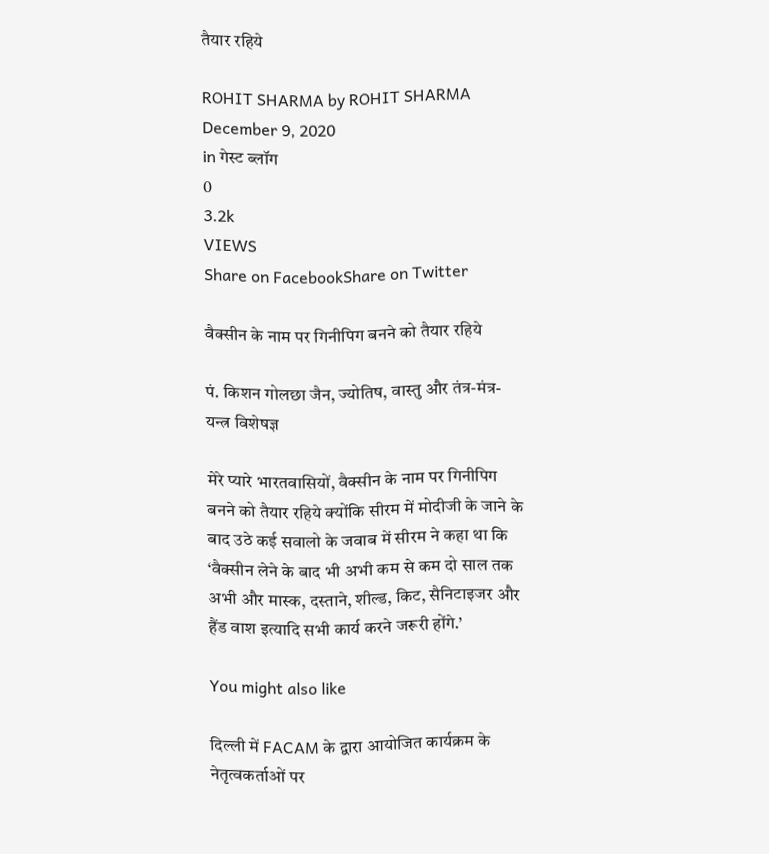तैयार रहिये

ROHIT SHARMA by ROHIT SHARMA
December 9, 2020
in गेस्ट ब्लॉग
0
3.2k
VIEWS
Share on FacebookShare on Twitter

वैक्सीन के नाम पर गिनीपिग बनने को तैयार रहिये

पं. किशन गोलछा जैन, ज्योतिष, वास्तु और तंत्र-मंत्र-यन्त्र विशेषज्ञ

मेरे प्यारे भारतवासियों, वैक्सीन के नाम पर गिनीपिग बनने को तैयार रहिये क्योंकि सीरम में मोदीजी के जाने के बाद उठे कई सवालो के जवाब में सीरम ने कहा था कि ‘वैक्सीन लेने के बाद भी अभी कम से कम दो साल तक अभी और मास्क, दस्ताने, शील्ड, किट, सैनिटाइजर और हैंड वाश इत्यादि सभी कार्य करने जरूरी होंगे.’

You might also like

दिल्ली में FACAM के द्वारा आयोजित कार्यक्रम के नेतृत्वकर्ताओं पर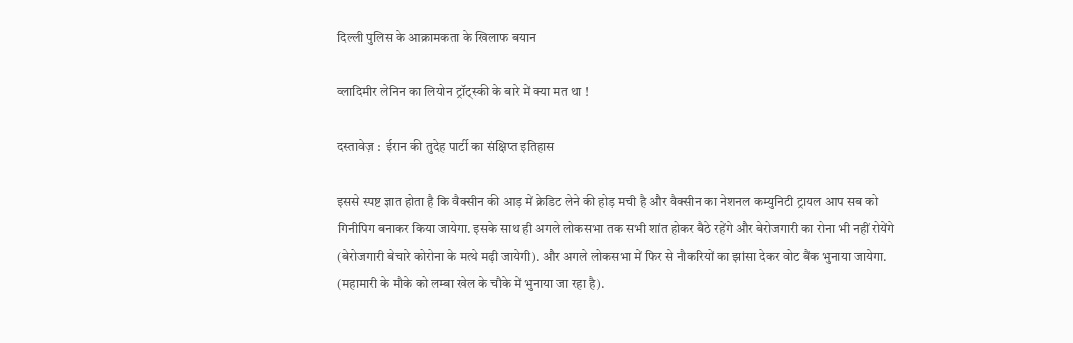दिल्ली पुलिस के आक्रामकता के खिलाफ बयान

व्लादिमीर लेनिन का लियोन ट्रॉट्स्की के बारे में क्या मत था !

दस्तावेज़ :  ईरान की तुदेह पार्टी का संक्षिप्त इतिहास

इससे स्पष्ट ज्ञात होता है कि वैक्सीन की आड़ में क्रेडिट लेने की होड़ मची है और वैक्सीन का नेशनल कम्युनिटी ट्रायल आप सब को गिनीपिग बनाकर किया जायेगा. इसके साथ ही अगले लोकसभा तक सभी शांत होकर बैठे रहेंगे और बेरोजगारी का रोना भी नहीं रोयेंगे (बेरोजगारी बेचारे कोरोना के मत्थे मढ़ी जायेगी). और अगले लोकसभा में फिर से नौकरियों का झांसा देकर वोट बैंक भुनाया जायेगा. (महामारी के मौके को लम्बा खेल के चौके में भुनाया जा रहा है).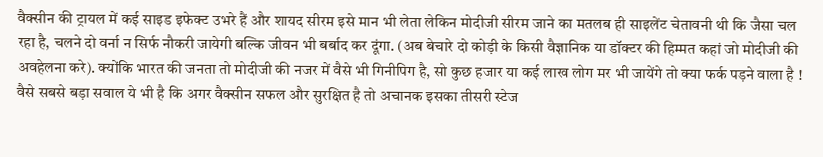वैक्सीन की ट्रायल में कई साइड इफेक्ट उभरे हैं और शायद सीरम इसे मान भी लेता लेकिन मोदीजी सीरम जाने का मतलब ही साइलेंट चेतावनी थी कि जैसा चल रहा है, चलने दो वर्ना न सिर्फ नौकरी जायेगी बल्कि जीवन भी बर्बाद कर दूंगा. (अब बेचारे दो कोड़ी के किसी वैज्ञानिक या डॉक्टर की हिम्मत कहां जो मोदीजी की अवहेलना करे). क्योंकि भारत की जनता तो मोदीजी की नजर में वैसे भी गिनीपिग है, सो कुछ हजार या कई लाख लोग मर भी जायेंगे तो क्या फर्क पड़ने वाला है ! वैसे सबसे बड़ा सवाल ये भी है कि अगर वैक्सीन सफल और सुरक्षित है तो अचानक इसका तीसरी स्टेज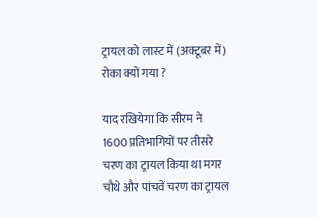ट्रायल को लास्ट में (अक्टूबर में) रोका क्यों गया ?

याद रखियेगा कि सीरम ने 1600 प्रतिभागियों पर तीसरे चरण का ट्रायल किया था मगर चौथे और पांचवें चरण का ट्रायल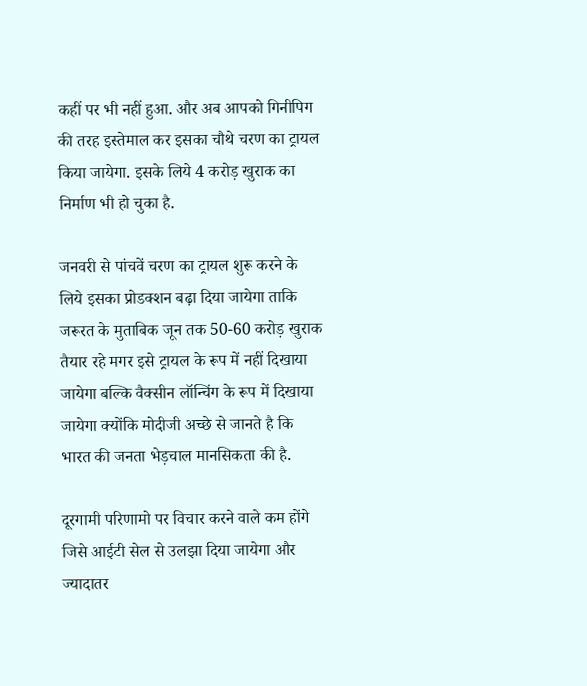कहीं पर भी नहीं हुआ. और अब आपको गिनीपिग की तरह इस्तेमाल कर इसका चौथे चरण का ट्रायल किया जायेगा. इसके लिये 4 करोड़ खुराक का निर्माण भी हो चुका है.

जनवरी से पांचवें चरण का ट्रायल शुरू करने के लिये इसका प्रोडक्शन बढ़ा दिया जायेगा ताकि जरूरत के मुताबिक जून तक 50-60 करोड़ खुराक तैयार रहे मगर इसे ट्रायल के रूप में नहीं दिखाया जायेगा बल्कि वैक्सीन लॉन्चिंग के रूप में दिखाया जायेगा क्योंकि मोदीजी अच्छे से जानते है कि भारत की जनता भेड़चाल मानसिकता की है.

दूरगामी परिणामो पर विचार करने वाले कम होंगे जिसे आईटी सेल से उलझा दिया जायेगा और ज्यादातर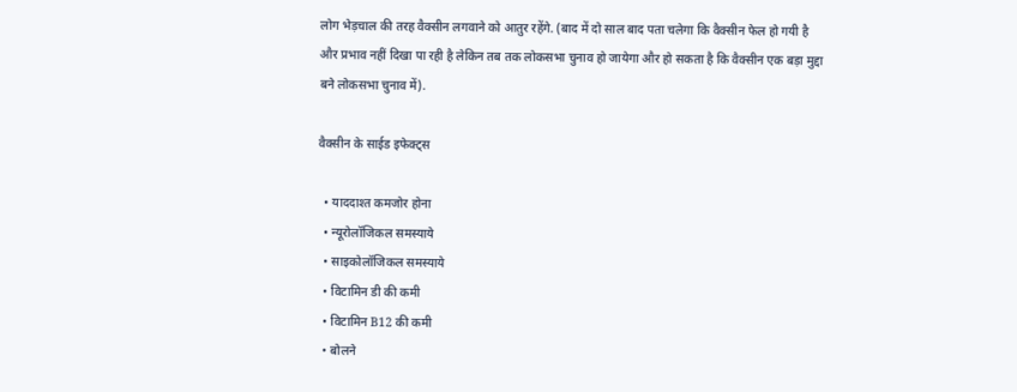लोग भेड़चाल की तरह वैक्सीन लगवाने को आतुर रहेंगे. (बाद में दो साल बाद पता चलेगा कि वैक्सीन फेल हो गयी है और प्रभाव नहीं दिखा पा रही है लेकिन तब तक लोकसभा चुनाव हो जायेगा और हो सकता है कि वैक्सीन एक बड़ा मुद्दा बने लोकसभा चुनाव में).

वैक्सीन के साईड इफेक्ट्स

  • याददाश्त कमजोर होना
  • न्यूरोलॉजिकल समस्याये
  • साइकोलॉजिकल समस्याये
  • विटामिन डी की कमी
  • विटामिन B12 की कमी
  • बोलने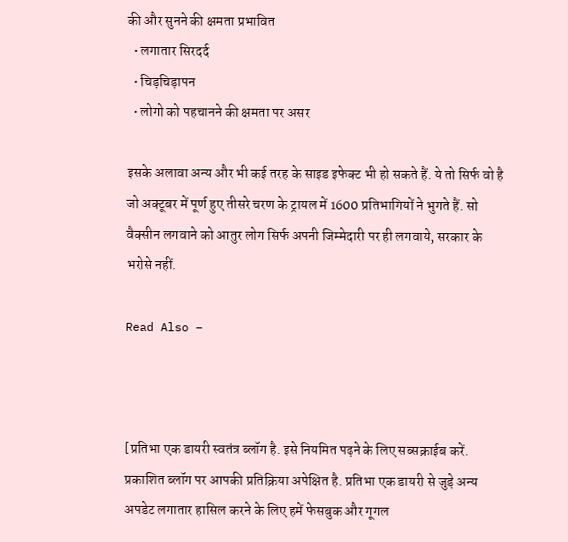की और सुनने की क्षमता प्रभावित
  • लगातार सिरदर्द
  • चिड़चिड़ापन
  • लोगो को पहचानने की क्षमता पर असर

इसके अलावा अन्य और भी कई तरह के साइड इफेक्ट भी हो सकते हैं. ये तो सिर्फ वो है जो अक्टूबर में पूर्ण हुए तीसरे चरण के ट्रायल में 1600 प्रतिभागियों ने भुगते हैं. सो वैक्सीन लगवाने को आतुर लोग सिर्फ अपनी जिम्मेदारी पर ही लगवाये, सरकार के भरोसे नहीं.

Read Also –



[प्रतिभा एक डायरी स्वतंत्र ब्लॉग है. इसे नियमित पढ़ने के लिए सब्सक्राईब करें. प्रकाशित ब्लॉग पर आपकी प्रतिक्रिया अपेक्षित है. प्रतिभा एक डायरी से जुड़े अन्य अपडेट लगातार हासिल करने के लिए हमें फेसबुक और गूगल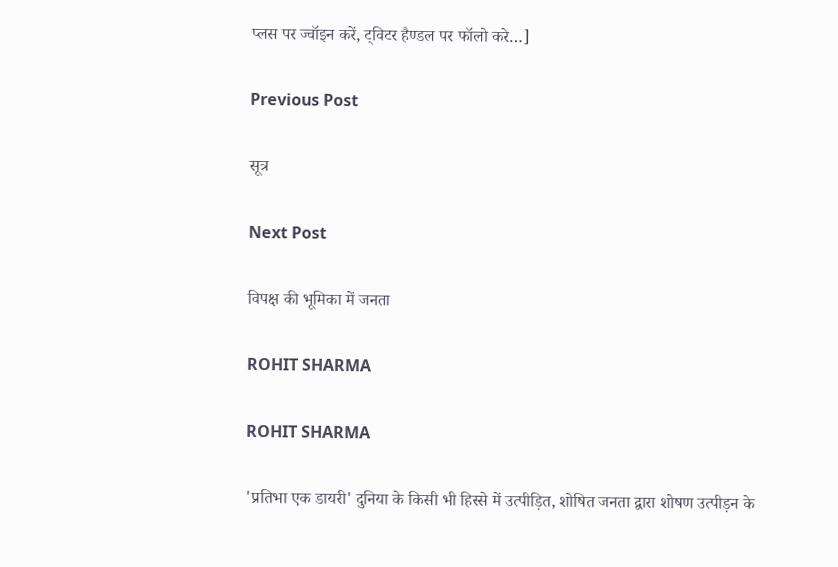प्लस पर ज्वॉइन करें, ट्विटर हैण्डल पर फॉलो करे…]

Previous Post

सूत्र

Next Post

विपक्ष की भूमिका में जनता

ROHIT SHARMA

ROHIT SHARMA

'प्रतिभा एक डायरी' दुनिया के किसी भी हिस्से में उत्पीड़ित, शोषित जनता द्वारा शोषण उत्पीड़न के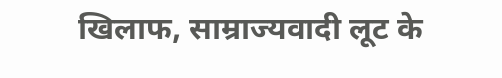खिलाफ, साम्राज्यवादी लूट के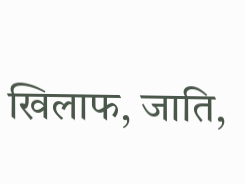खिलाफ, जाति,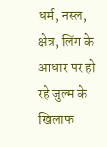धर्म, नस्ल, क्षेत्र, लिंग के आधार पर हो रहे जुल्म के खिलाफ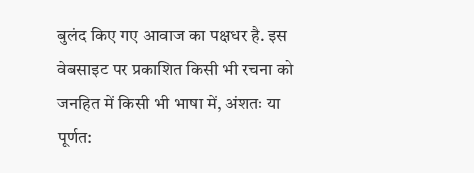बुलंद किए गए आवाज का पक्षधर है. इस वेबसाइट पर प्रकाशित किसी भी रचना को जनहित में किसी भी भाषा में, अंशतः या पूर्णत: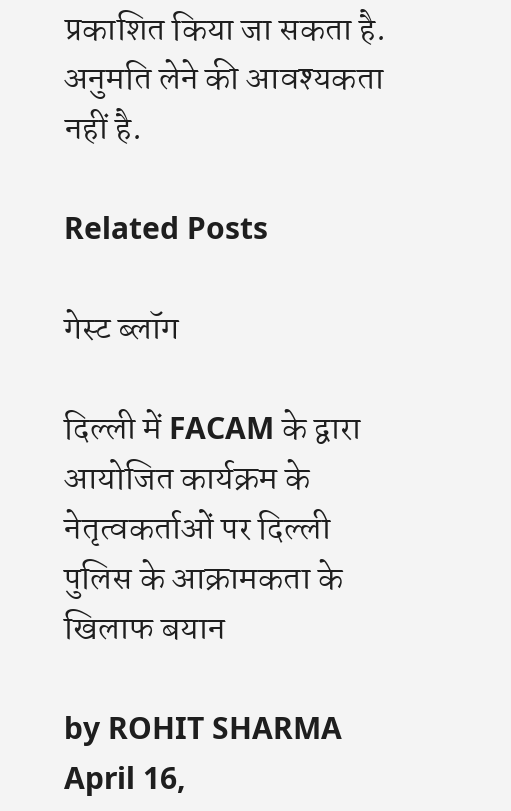प्रकाशित किया जा सकता है. अनुमति लेने की आवश्यकता नहीं है.

Related Posts

गेस्ट ब्लॉग

दिल्ली में FACAM के द्वारा आयोजित कार्यक्रम के नेतृत्वकर्ताओं पर दिल्ली पुलिस के आक्रामकता के खिलाफ बयान

by ROHIT SHARMA
April 16,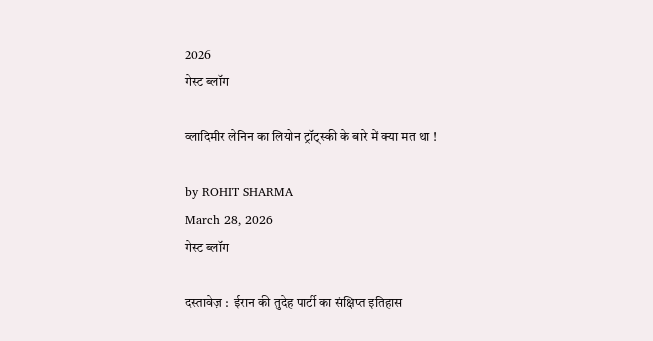2026
गेस्ट ब्लॉग

व्लादिमीर लेनिन का लियोन ट्रॉट्स्की के बारे में क्या मत था !

by ROHIT SHARMA
March 28, 2026
गेस्ट ब्लॉग

दस्तावेज़ :  ईरान की तुदेह पार्टी का संक्षिप्त इतिहास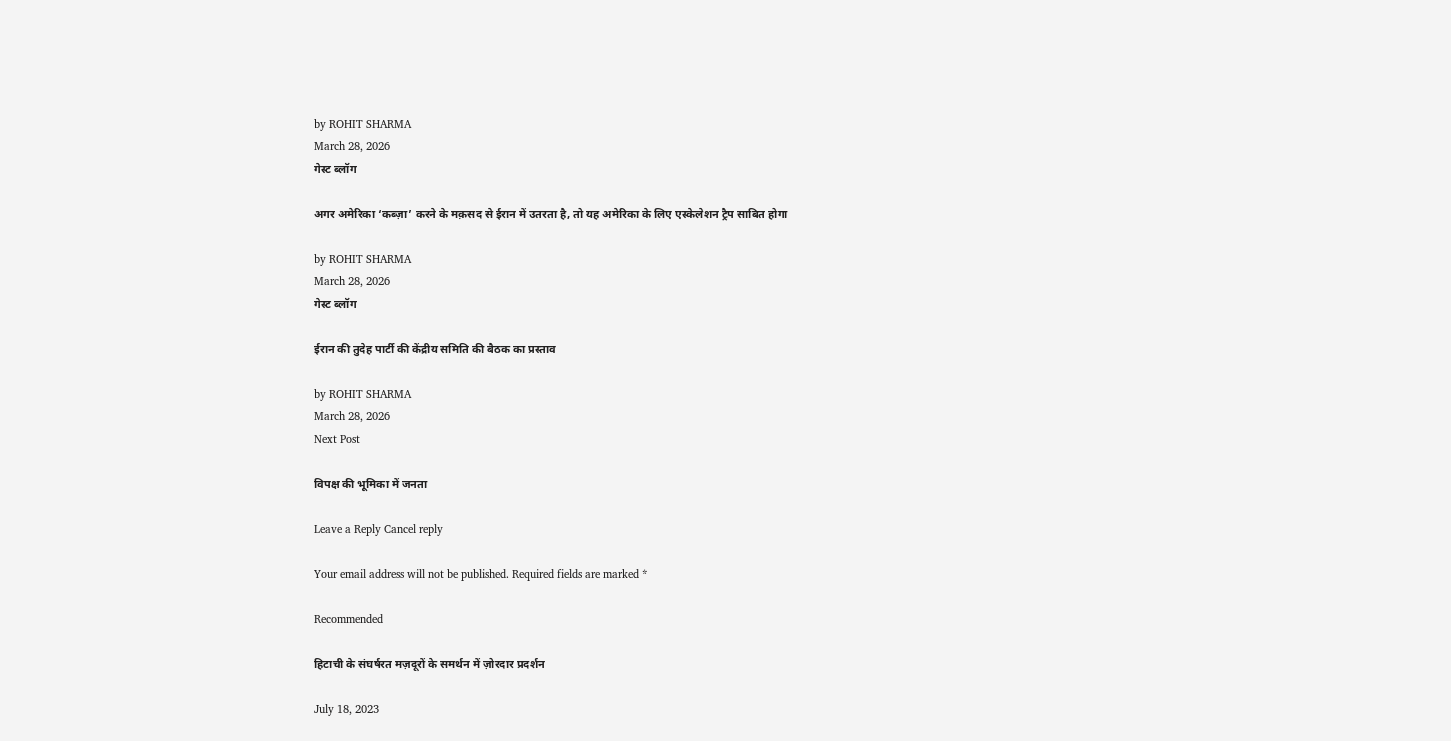by ROHIT SHARMA
March 28, 2026
गेस्ट ब्लॉग

अगर अमेरिका ‘कब्ज़ा’ करने के मक़सद से ईरान में उतरता है, तो यह अमेरिका के लिए एस्केलेशन ट्रैप साबित होगा

by ROHIT SHARMA
March 28, 2026
गेस्ट ब्लॉग

ईरान की तुदेह पार्टी की केंद्रीय समिति की बैठक का प्रस्ताव

by ROHIT SHARMA
March 28, 2026
Next Post

विपक्ष की भूमिका में जनता

Leave a Reply Cancel reply

Your email address will not be published. Required fields are marked *

Recommended

हिटाची के संघर्षरत मज़दूरों के समर्थन में ज़ोरदार प्रदर्शन

July 18, 2023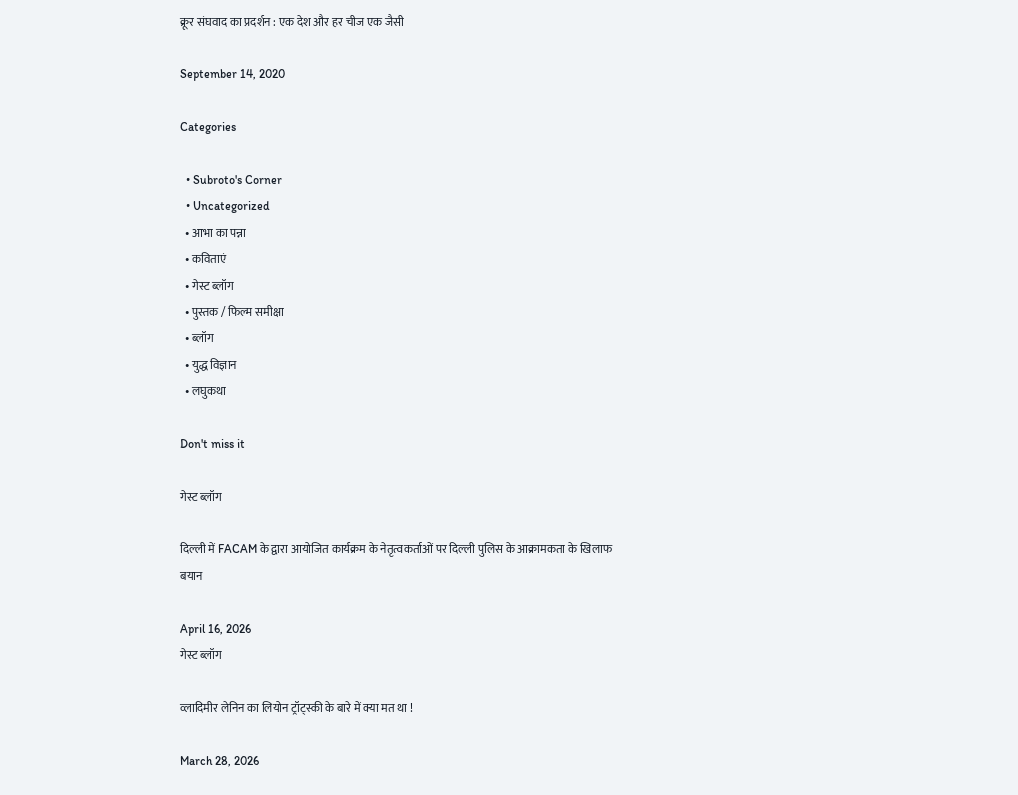क्रूर संघवाद का प्रदर्शन : एक देश और हर चीज एक जैसी

September 14, 2020

Categories

  • Subroto's Corner
  • Uncategorized
  • आभा का पन्ना
  • कविताएं
  • गेस्ट ब्लॉग
  • पुस्तक / फिल्म समीक्षा
  • ब्लॉग
  • युद्ध विज्ञान
  • लघुकथा

Don't miss it

गेस्ट ब्लॉग

दिल्ली में FACAM के द्वारा आयोजित कार्यक्रम के नेतृत्वकर्ताओं पर दिल्ली पुलिस के आक्रामकता के खिलाफ बयान

April 16, 2026
गेस्ट ब्लॉग

व्लादिमीर लेनिन का लियोन ट्रॉट्स्की के बारे में क्या मत था !

March 28, 2026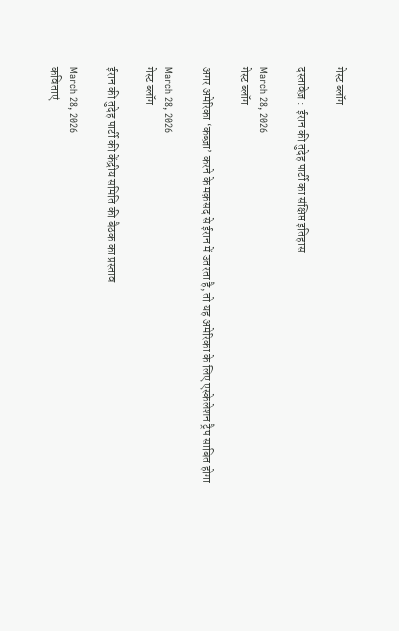गेस्ट ब्लॉग

दस्तावेज़ :  ईरान की तुदेह पार्टी का संक्षिप्त इतिहास

March 28, 2026
गेस्ट ब्लॉग

अगर अमेरिका ‘कब्ज़ा’ करने के मक़सद से ईरान में उतरता है, तो यह अमेरिका के लिए एस्केलेशन ट्रैप साबित होगा

March 28, 2026
गेस्ट ब्लॉग

ईरान की तुदेह पार्टी की केंद्रीय समिति की बैठक का प्रस्ताव

March 28, 2026
कविताएं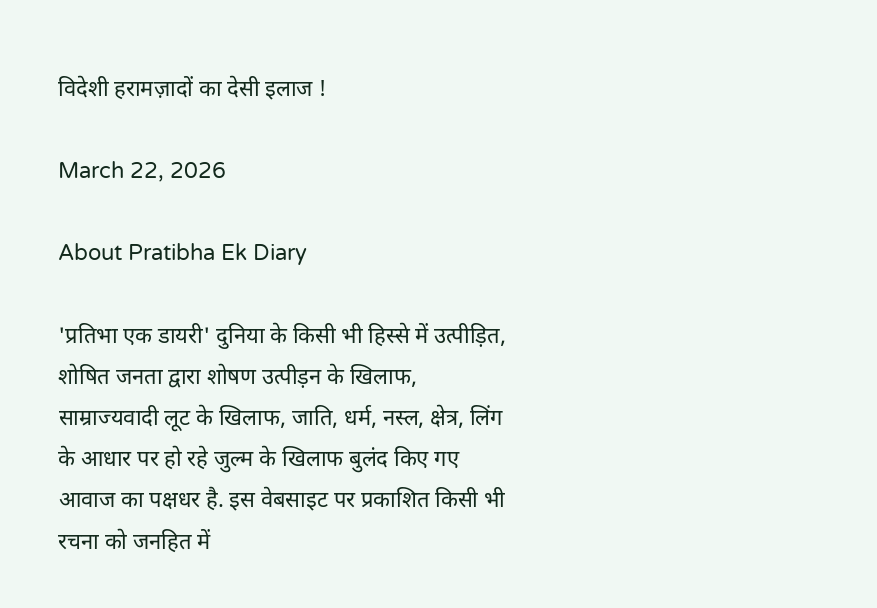विदेशी हरामज़ादों का देसी इलाज !

March 22, 2026

About Pratibha Ek Diary

'प्रतिभा एक डायरी' दुनिया के किसी भी हिस्से में उत्पीड़ित, शोषित जनता द्वारा शोषण उत्पीड़न के खिलाफ, साम्राज्यवादी लूट के खिलाफ, जाति, धर्म, नस्ल, क्षेत्र, लिंग के आधार पर हो रहे जुल्म के खिलाफ बुलंद किए गए आवाज का पक्षधर है. इस वेबसाइट पर प्रकाशित किसी भी रचना को जनहित में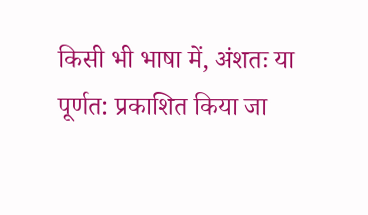किसी भी भाषा में, अंशतः या पूर्णत: प्रकाशित किया जा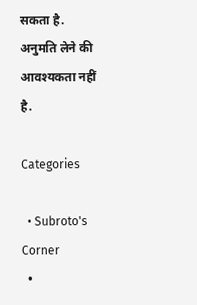सकता है. अनुमति लेने की आवश्यकता नहीं है.

Categories

  • Subroto's Corner
  •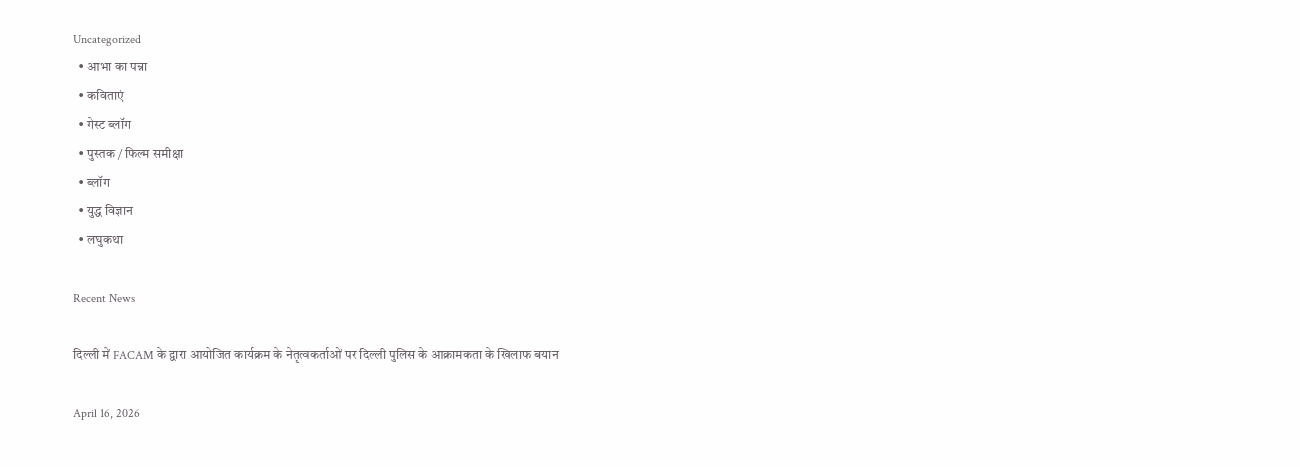Uncategorized
  • आभा का पन्ना
  • कविताएं
  • गेस्ट ब्लॉग
  • पुस्तक / फिल्म समीक्षा
  • ब्लॉग
  • युद्ध विज्ञान
  • लघुकथा

Recent News

दिल्ली में FACAM के द्वारा आयोजित कार्यक्रम के नेतृत्वकर्ताओं पर दिल्ली पुलिस के आक्रामकता के खिलाफ बयान

April 16, 2026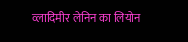व्लादिमीर लेनिन का लियोन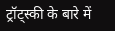ट्रॉट्स्की के बारे में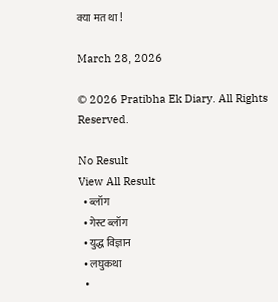क्या मत था !

March 28, 2026

© 2026 Pratibha Ek Diary. All Rights Reserved.

No Result
View All Result
  • ब्लॉग
  • गेस्ट ब्लॉग
  • युद्ध विज्ञान
  • लघुकथा
  •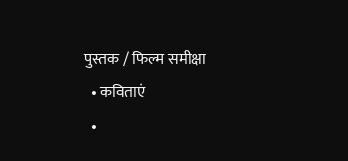पुस्तक / फिल्म समीक्षा
  • कविताएं
  •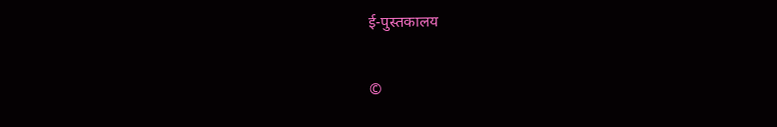ई-पुस्तकालय

©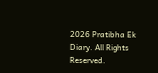2026 Pratibha Ek Diary. All Rights Reserved.